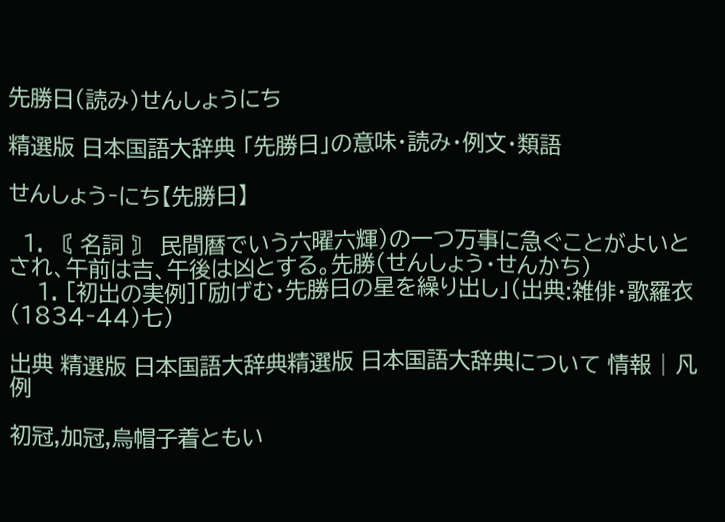先勝日(読み)せんしょうにち

精選版 日本国語大辞典 「先勝日」の意味・読み・例文・類語

せんしょう‐にち【先勝日】

  1. 〘 名詞 〙 民間暦でいう六曜六輝)の一つ万事に急ぐことがよいとされ、午前は吉、午後は凶とする。先勝(せんしょう・せんかち)
    1. [初出の実例]「励げむ・先勝日の星を繰り出し」(出典:雑俳・歌羅衣(1834‐44)七)

出典 精選版 日本国語大辞典精選版 日本国語大辞典について 情報 | 凡例

初冠,加冠,烏帽子着ともい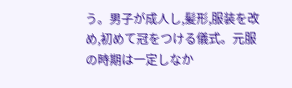う。男子が成人し,髪形,服装を改め,初めて冠をつける儀式。元服の時期は一定しなか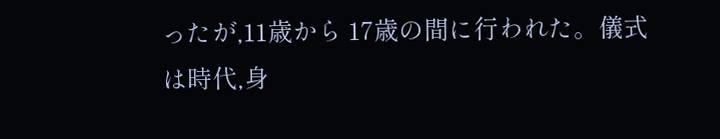ったが,11歳から 17歳の間に行われた。儀式は時代,身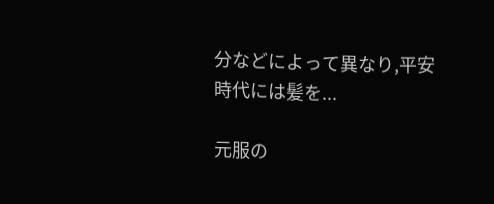分などによって異なり,平安時代には髪を...

元服の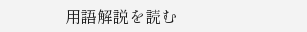用語解説を読む